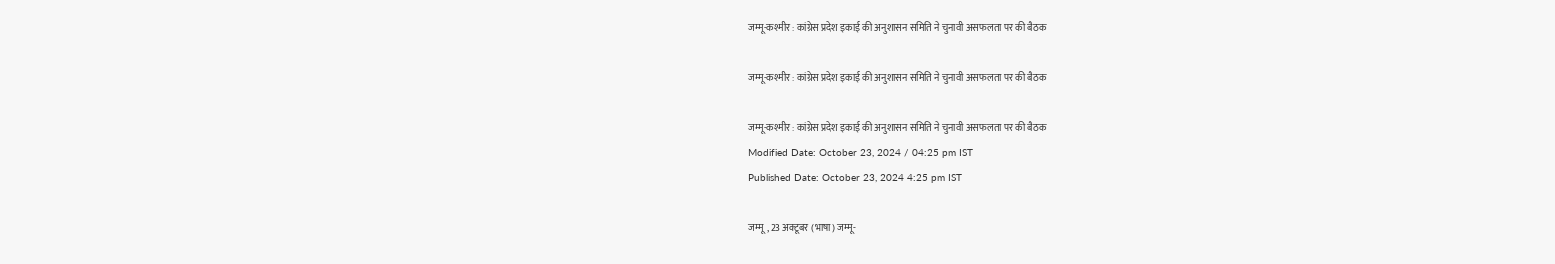जम्मू-कश्मीर : कांग्रेस प्रदेश इकाई की अनुशासन समिति ने चुनावी असफलता पर की बैठक

जम्मू-कश्मीर : कांग्रेस प्रदेश इकाई की अनुशासन समिति ने चुनावी असफलता पर की बैठक

जम्मू-कश्मीर : कांग्रेस प्रदेश इकाई की अनुशासन समिति ने चुनावी असफलता पर की बैठक
Modified Date: October 23, 2024 / 04:25 pm IST
Published Date: October 23, 2024 4:25 pm IST

जम्मू, 23 अक्टूबर (भाषा) जम्मू-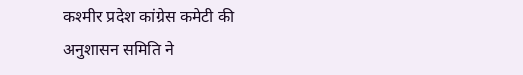कश्मीर प्रदेश कांग्रेस कमेटी की अनुशासन समिति ने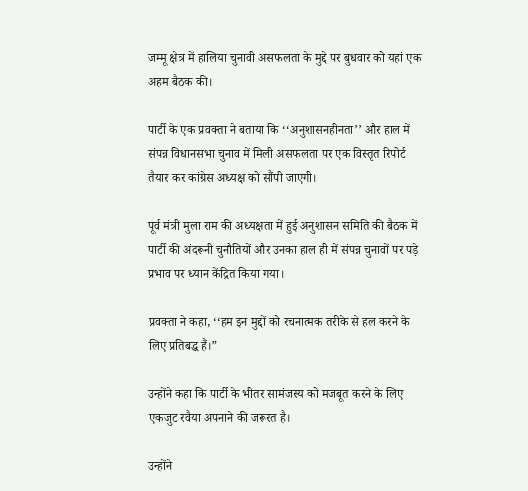जम्मू क्षेत्र में हालिया चुनावी असफलता के मुद्दे पर बुधवार को यहां एक अहम बैठक की।

पार्टी के एक प्रवक्ता ने बताया कि ‘‘अनुशासनहीनता’’ और हाल में संपन्न विधानसभा चुनाव में मिली असफलता पर एक विस्तृत रिपोर्ट तैयार कर कांग्रेस अध्यक्ष को सौंपी जाएगी।

पूर्व मंत्री मुला राम की अध्यक्षता में हुई अनुशासन समिति की बैठक में पार्टी की अंदरूनी चुनौतियों और उनका हाल ही में संपन्न चुनावों पर पड़े प्रभाव पर ध्यान केंद्रित किया गया।

प्रवक्ता ने कहा, ‘‘हम इन मुद्दों को रचनात्मक तरीके से हल करने के लिए प्रतिबद्ध हैं।”

उन्होंने कहा कि पार्टी के भीतर सामंजस्य को मजबूत करने के लिए एकजुट रवैया अपनाने की जरूरत है।

उन्होंने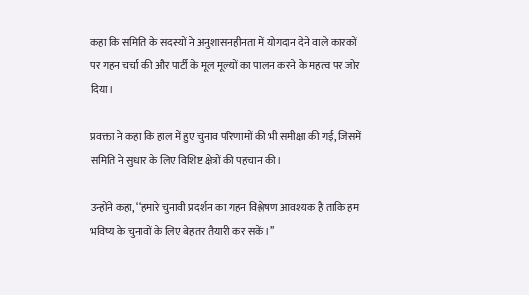कहा कि समिति के सदस्यों ने अनुशासनहीनता में योगदान देने वाले कारकों पर गहन चर्चा की और पार्टी के मूल मूल्यों का पालन करने के महत्व पर जोर दिया।

प्रवक्ता ने कहा कि हाल में हुए चुनाव परिणामों की भी समीक्षा की गई, जिसमें समिति ने सुधार के लिए विशिष्ट क्षेत्रों की पहचान की।

उन्होंने कहा, ‘‘हमारे चुनावी प्रदर्शन का गहन विश्लेषण आवश्यक है ताकि हम भविष्य के चुनावों के लिए बेहतर तैयारी कर सकें।’’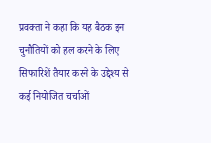प्रवक्ता ने कहा कि यह बैठक इन चुनौतियों को हल करने के लिए सिफारिशें तैयार करने के उद्देश्य से कई नियोजित चर्चाओं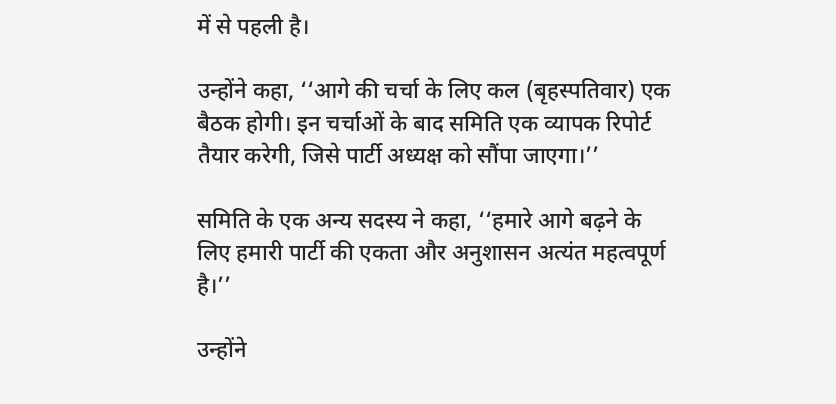में से पहली है।

उन्होंने कहा, ‘‘आगे की चर्चा के लिए कल (बृहस्पतिवार) एक बैठक होगी। इन चर्चाओं के बाद समिति एक व्यापक रिपोर्ट तैयार करेगी, जिसे पार्टी अध्यक्ष को सौंपा जाएगा।’’

समिति के एक अन्य सदस्य ने कहा, ‘‘हमारे आगे बढ़ने के लिए हमारी पार्टी की एकता और अनुशासन अत्यंत महत्वपूर्ण है।’’

उन्होंने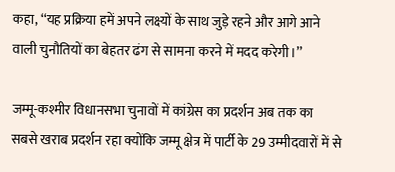कहा, ‘‘यह प्रक्रिया हमें अपने लक्ष्यों के साथ जुड़े रहने और आगे आने वाली चुनौतियों का बेहतर ढंग से सामना करने में मदद करेगी।’’

जम्मू-कश्मीर विधानसभा चुनावों में कांग्रेस का प्रदर्शन अब तक का सबसे खराब प्रदर्शन रहा क्योंकि जम्मू क्षेत्र में पार्टी के 29 उम्मीदवारों में से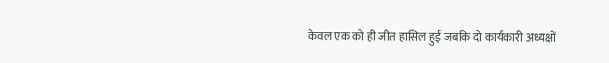केवल एक को ही जीत हासिल हुई जबकि दो कार्यकारी अध्यक्षों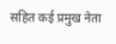सहित कई प्रमुख नेता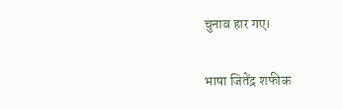चुनाव हार गए।

भाषा जितेंद्र शफीक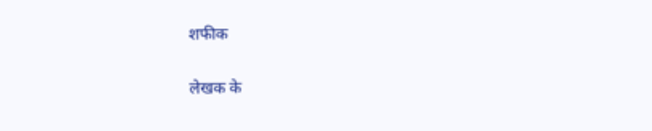शफीक


लेखक के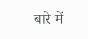बारे में